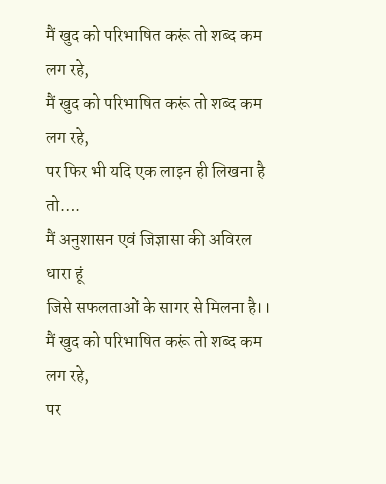मैं खुद को परिभाषित करूं तो शब्द कम लग रहे,
मैं खुद को परिभाषित करूं तो शब्द कम लग रहे,
पर फिर भी यदि एक लाइन ही लिखना है तो….
मैं अनुशासन एवं जिज्ञासा की अविरल धारा हूं
जिसे सफलताओं के सागर से मिलना है।।
मैं खुद को परिभाषित करूं तो शब्द कम लग रहे,
पर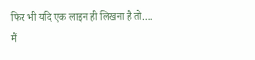फिर भी यदि एक लाइन ही लिखना है तो….
मैं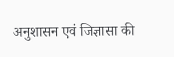अनुशासन एवं जिज्ञासा की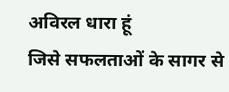अविरल धारा हूं
जिसे सफलताओं के सागर से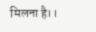मिलना है।।